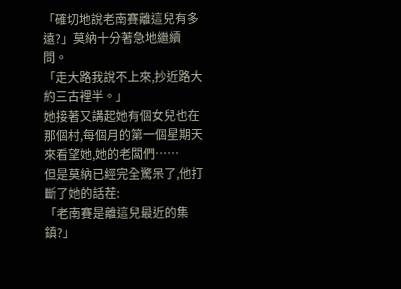「確切地說老南賽離這兒有多遠?」莫納十分著急地繼續問。
「走大路我說不上來,抄近路大約三古裡半。」
她接著又講起她有個女兒也在那個村,每個月的第一個星期天來看望她,她的老闆們……
但是莫納已經完全驚呆了,他打斷了她的話茬:
「老南賽是離這兒最近的集鎮?」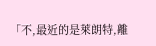「不,最近的是萊朗特,離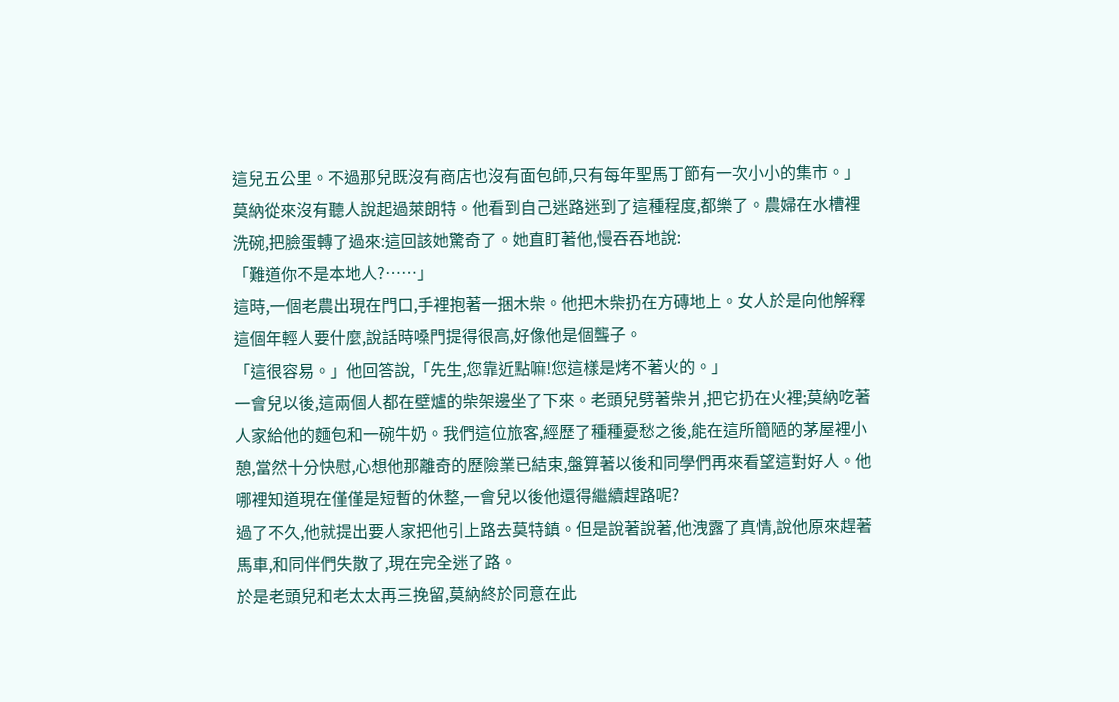這兒五公里。不過那兒既沒有商店也沒有面包師,只有每年聖馬丁節有一次小小的集市。」
莫納從來沒有聽人說起過萊朗特。他看到自己迷路迷到了這種程度,都樂了。農婦在水槽裡洗碗,把臉蛋轉了過來:這回該她驚奇了。她直盯著他,慢吞吞地說:
「難道你不是本地人?……」
這時,一個老農出現在門口,手裡抱著一捆木柴。他把木柴扔在方磚地上。女人於是向他解釋這個年輕人要什麼,說話時嗓門提得很高,好像他是個聾子。
「這很容易。」他回答說,「先生,您靠近點嘛!您這樣是烤不著火的。」
一會兒以後,這兩個人都在壁爐的柴架邊坐了下來。老頭兒劈著柴爿,把它扔在火裡;莫納吃著人家給他的麵包和一碗牛奶。我們這位旅客,經歷了種種憂愁之後,能在這所簡陋的茅屋裡小憩,當然十分快慰,心想他那離奇的歷險業已結束,盤算著以後和同學們再來看望這對好人。他哪裡知道現在僅僅是短暫的休整,一會兒以後他還得繼續趕路呢?
過了不久,他就提出要人家把他引上路去莫特鎮。但是說著說著,他洩露了真情,說他原來趕著馬車,和同伴們失散了,現在完全迷了路。
於是老頭兒和老太太再三挽留,莫納終於同意在此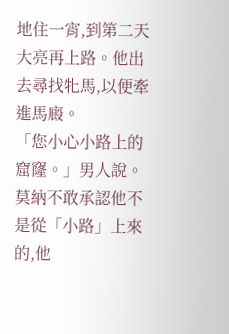地住一宵,到第二天大亮再上路。他出去尋找牝馬,以便牽進馬廄。
「您小心小路上的窟窿。」男人說。
莫納不敢承認他不是從「小路」上來的,他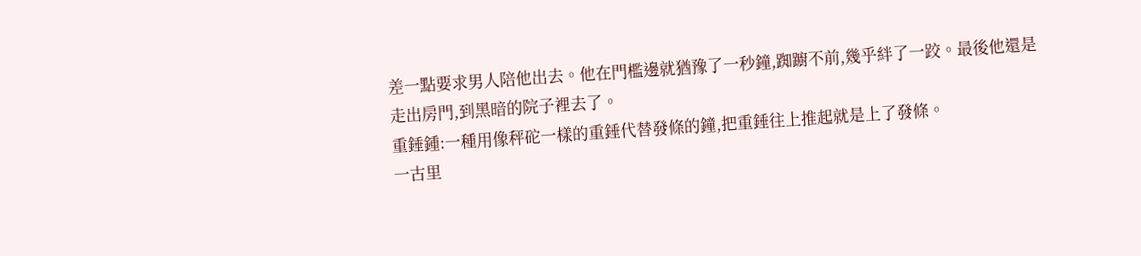差一點要求男人陪他出去。他在門檻邊就猶豫了一秒鐘,踟躕不前,幾乎絆了一跤。最後他還是走出房門,到黑暗的院子裡去了。
重錘鍾:一種用像秤砣一樣的重錘代替發條的鐘,把重錘往上推起就是上了發條。
一古里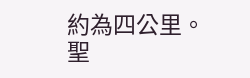約為四公里。
聖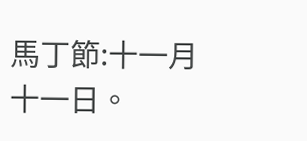馬丁節:十一月十一日。